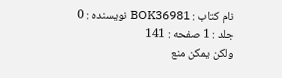نام کتاب : BOK36981 نویسنده : 0 جلد : 1 صفحه : 141
ولكن يمكن منع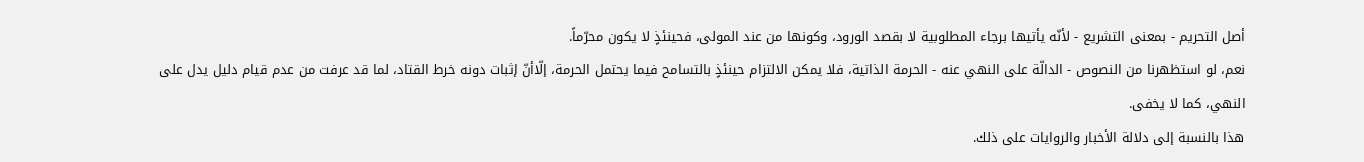أصل التحريم - بمعنى التشريع - لأنّه يأتيها برجاء المطلوبية لا بقصد الورود، وكونها من عند المولى، فحينئذٍ لا يكون محرّماً.
نعم، لو استظهرنا من النصوص - الدالّة على النهي عنه - الحرمة الذاتية، فلا يمكن الالتزام حينئذٍ بالتسامح فيما يحتمل الحرمة، إلّاأنّ إثبات دونه خرط القتاد، لما قد عرفت من عدم قيام دليل يدل على النهي، كما لا يخفى.
هذا بالنسبة إلى دلالة الأخبار والروايات على ذلك.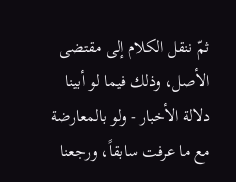ثمّ ننقل الكلام إلى مقتضى الأصل، وذلك فيما لو أبينا دلالة الأخبار - ولو بالمعارضة مع ما عرفت سابقاً، ورجعنا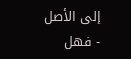إلى الأصل - فهل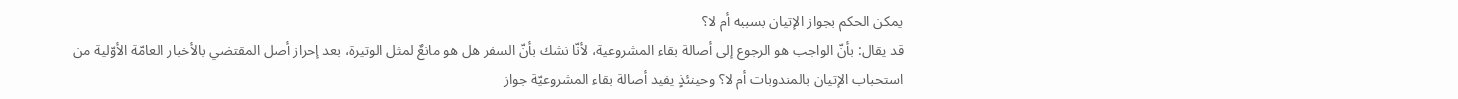يمكن الحكم بجواز الإتيان بسببه أم لا؟
قد يقال: بأنّ الواجب هو الرجوع إلى أصالة بقاء المشروعية، لأنّا نشك بأنّ السفر هل هو مانعٌ لمثل الوتيرة، بعد إحراز أصل المقتضي بالأخبار العامّة الأوّلية من استحباب الإتيان بالمندوبات أم لا؟ وحينئذٍ يفيد أصالة بقاء المشروعيّة جواز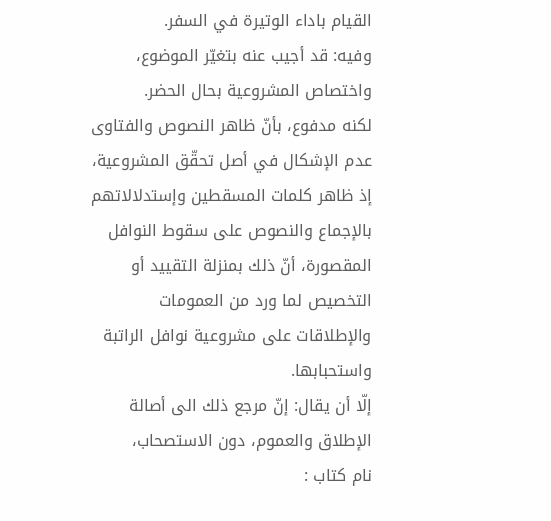القيام باداء الوتيرة في السفر.
وفيه: قد أجيب عنه بتغيّر الموضوع، واختصاص المشروعية بحال الحضر.
لكنه مدفوع، بأنّ ظاهر النصوص والفتاوى عدم الإشكال في أصل تحقّق المشروعية، إذ ظاهر كلمات المسقطين وإستدلالاتهم بالإجماع والنصوص على سقوط النوافل المقصورة، أنّ ذلك بمنزلة التقييد أو التخصيص لما ورد من العمومات والإطلاقات على مشروعية نوافل الراتبة واستحبابها.
إلّا أن يقال: إنّ مرجع ذلك الى أصالة الإطلاق والعموم، دون الاستصحاب،
نام کتاب :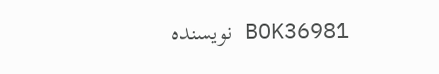BOK36981 نویسنده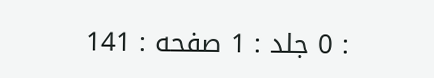: 0 جلد : 1 صفحه : 141